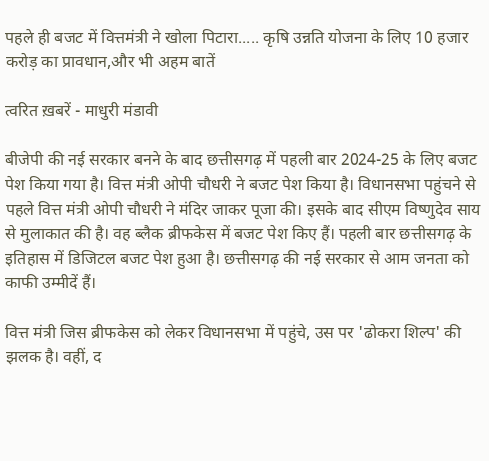पहले ही बजट में वित्तमंत्री ने खोला पिटारा..... कृषि उन्नति योजना के लिए 10 हजार करोड़ का प्रावधान,और भी अहम बातें

त्वरित ख़बरें - माधुरी मंडावी

बीजेपी की नई सरकार बनने के बाद छत्तीसगढ़ में पहली बार 2024-25 के लिए बजट पेश किया गया है। वित्त मंत्री ओपी चौधरी ने बजट पेश किया है। विधानसभा पहुंचने से पहले वित्त मंत्री ओपी चौधरी ने मंदिर जाकर पूजा की। इसके बाद सीएम विष्णुदेव साय से मुलाकात की है। वह ब्लैक ब्रीफकेस में बजट पेश किए हैं। पहली बार छत्तीसगढ़ के इतिहास में डिजिटल बजट पेश हुआ है। छत्तीसगढ़ की नई सरकार से आम जनता को काफी उम्मीदें हैं।

वित्त मंत्री जिस ब्रीफकेस को लेकर विधानसभा में पहुंचे, उस पर 'ढोकरा शिल्प' की झलक है। वहीं, द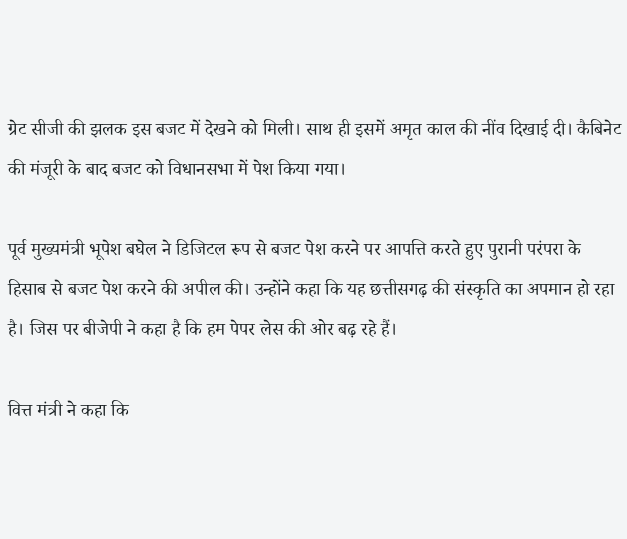ग्रेट सीजी की झलक इस बजट में देखने को मिली। साथ ही इसमें अमृत काल की नींव दिखाई दी। कैबिनेट की मंजूरी के बाद बजट को विधानसभा में पेश किया गया।

पूर्व मुख्यमंत्री भूपेश बघेल ने डिजिटल रूप से बजट पेश करने पर आपत्ति करते हुए पुरानी परंपरा के हिसाब से बजट पेश करने की अपील की। उन्होंने कहा कि यह छत्तीसगढ़ की संस्कृति का अपमान हो रहा है। जिस पर बीजेपी ने कहा है कि हम पेपर लेस की ओर बढ़ रहे हैं।

वित्त मंत्री ने कहा कि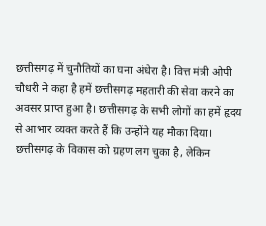छत्तीसगढ़ में चुनौतियों का घना अंधेरा है। वित्त मंत्री ओपी चौधरी ने कहा है हमें छत्तीसगढ़ महतारी की सेवा करने का अवसर प्राप्त हुआ है। छत्तीसगढ़ के सभी लोगों का हमें हृदय से आभार व्यक्त करते हैं कि उन्होंने यह मौका दिया। छत्तीसगढ़ के विकास को ग्रहण लग चुका है, लेकिन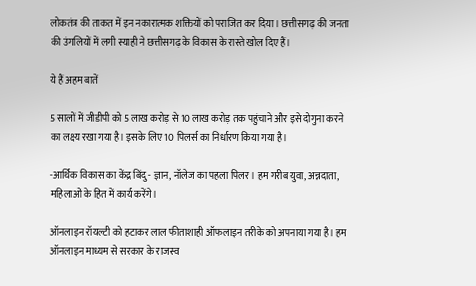लोकतंत्र की ताकत में इन नकारात्मक शक्तियों को पराजित कर दिया। छत्तीसगढ़ की जनता की उंगलियों में लगी स्याही ने छत्तीसगढ़ के विकास के रास्ते खोल दिए हैं।

ये हैं अहम बातें

5 सालों में जीडीपी को 5 लाख करोड़ से 10 लाख करोड़ तक पहुंचाने और इसे दोगुना करने का लक्ष्य रखा गया है। इसके लिए 10 पिलर्स का निर्धारण किया गया है।

-आर्थिक विकास का केंद्र बिंदु - ज्ञान, नॉलेज का पहला पिलर। हम गरीब युवा, अन्नदाता, महिलाओं के हित में कार्य करेंगे।

ऑनलाइन रॉयल्टी को हटाकर लाल फीताशाही ऑफलाइन तरीके को अपनाया गया है। हम ऑनलाइन माध्यम से सरकार के राजस्व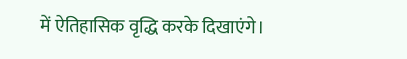में ऐतिहासिक वृद्धि करके दिखाएंगे।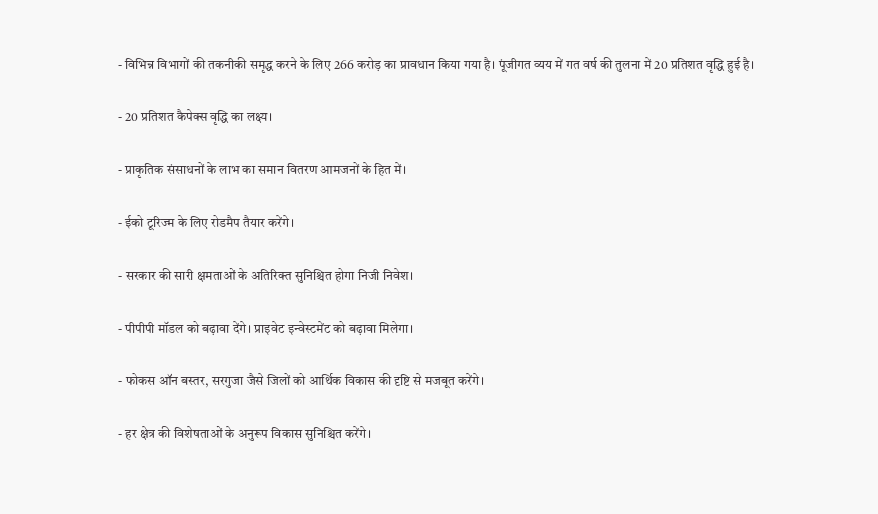- विभिन्न विभागों की तकनीकी समृद्ध करने के लिए 266 करोड़ का प्रावधान किया गया है। पूंजीगत व्यय में गत वर्ष की तुलना में 20 प्रतिशत वृद्धि हुई है।

- 20 प्रतिशत कैपेक्स वृद्धि का लक्ष्य।

- प्राकृतिक संसाधनों के लाभ का समान वितरण आमजनों के हित में।

- ईको टूरिज्म के लिए रोडमैप तैयार करेंगे।

- सरकार की सारी क्षमताओं के अतिरिक्त सुनिश्चित होगा निजी निवेश।

- पीपीपी मॉडल को बढ़ावा देंगे। प्राइवेट इन्वेस्टमेंट को बढ़ावा मिलेगा।

- फोकस ऑन बस्तर, सरगुजा जैसे जिलों को आर्थिक विकास की दृष्टि से मजबूत करेंगे।

- हर क्षेत्र की विशेषताओं के अनुरूप विकास सुनिश्चित करेंगे।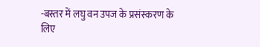-बस्तर में लघु वन उपज के प्रसंस्करण के लिए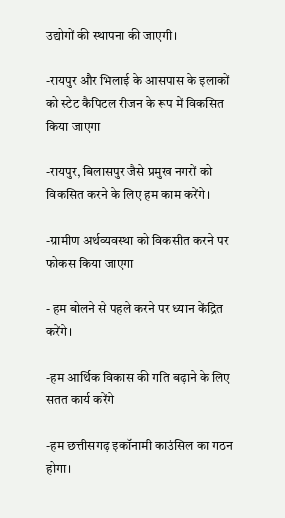उद्योगों की स्थापना की जाएगी।

-रायपुर और भिलाई के आसपास के इलाकों को स्टेट कैपिटल रीजन के रूप में विकसित किया जाएगा

-रायपुर, बिलासपुर जैसे प्रमुख नगरों को विकसित करने के लिए हम काम करेंगे।

-ग्रामीण अर्थव्यवस्था को विकसीत करने पर फोकस किया जाएगा

- हम बोलने से पहले करने पर ध्यान केंद्रित करेंगे।

-हम आर्थिक विकास की गति बढ़ाने के लिए सतत कार्य करेंगे

-हम छत्तीसगढ़ इकॉनामी काउंसिल का गठन होगा।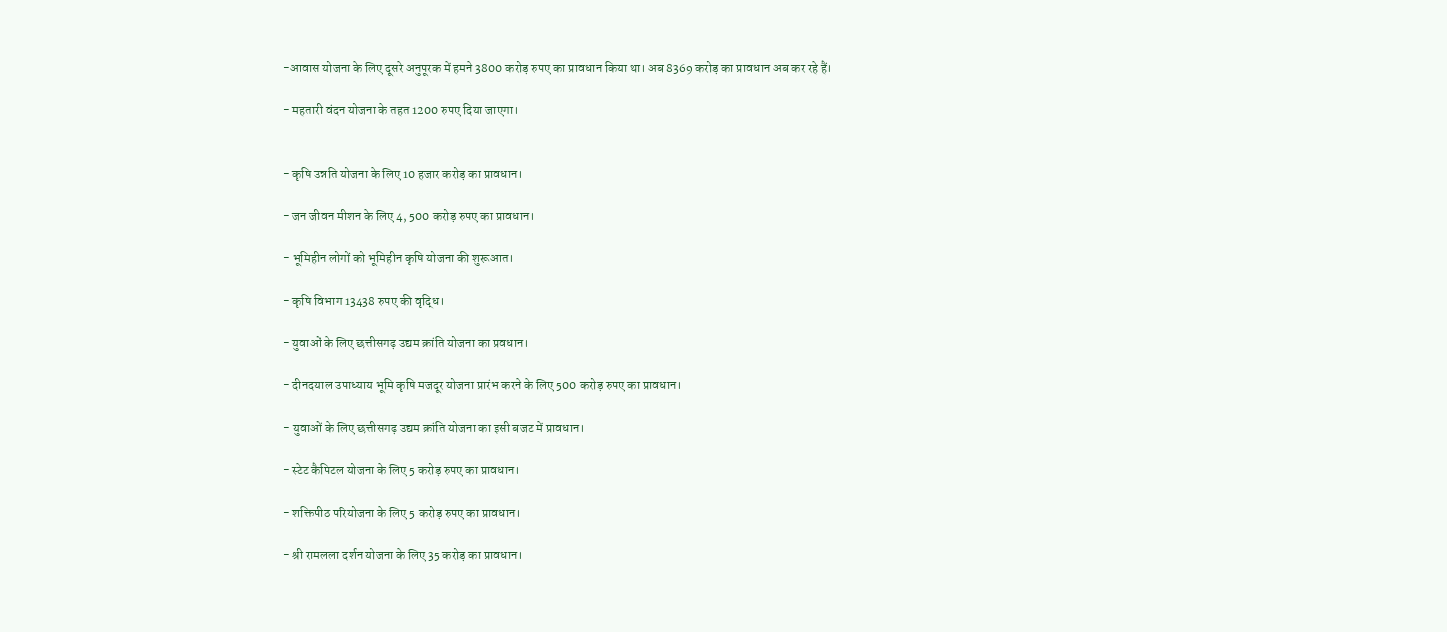-आवास योजना के लिए दूसरे अनुपूरक में हमने 3800 करोड़ रुपए का प्रावधान किया था। अब 8369 करोड़ का प्रावधान अब कर रहे हैं।

- महतारी वंदन योजना के तहत 1200 रुपए दिया जाएगा।


- कृषि उन्नति योजना के लिए 10 हजार करोड़ का प्रावधान।

- जन जीवन मीशन के लिए 4, 500 करोड़ रुपए का प्रावधान।

- भूमिहीन लोगों को भूमिहीन कृषि योजना की शुरूआत।

- कृषि विभाग 13438 रुपए की वृद्धि।

- युवाओं के लिए छत्तीसगढ़ उद्यम क्रांति योजना का प्रवधान।

- दीनदयाल उपाध्याय भूमि कृषि मजदूर योजना प्रारंभ करने के लिए 500 करोड़ रुपए का प्रावधान।

- युवाओं के लिए छत्तीसगढ़ उद्यम क्रांति योजना का इसी बजट में प्रावधान।

- स्टेट कैपिटल योजना के लिए 5 करोड़ रुपए का प्रावधान।

- शक्तिपीठ परियोजना के लिए 5 करोड़ रुपए का प्रावधान।

- श्री रामलला दर्शन योजना के लिए 35 करोड़ का प्रावधान।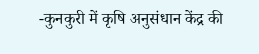-कुनकुरी में कृषि अनुसंधान केंद्र की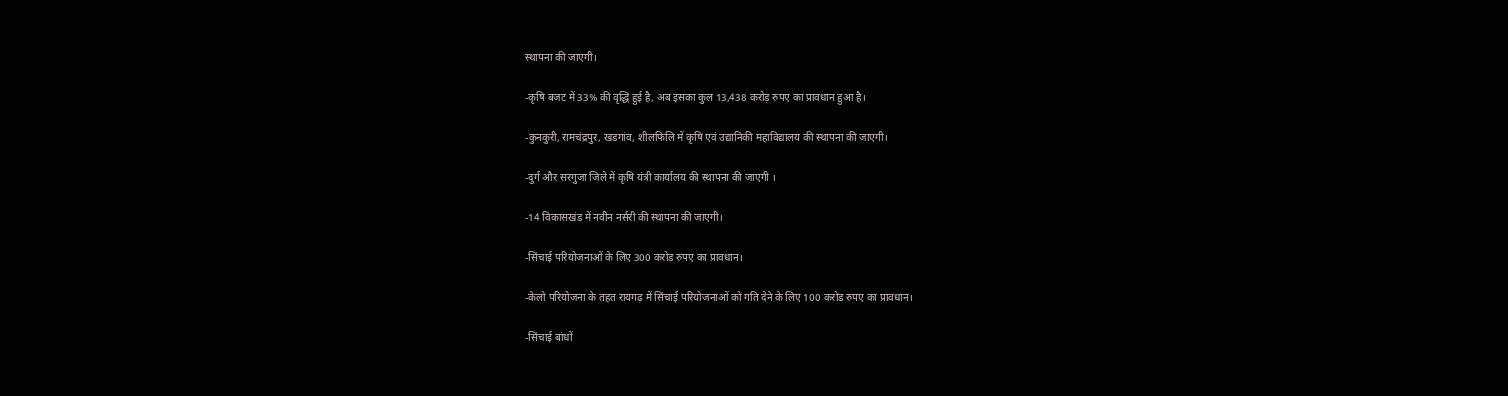स्थापना की जाएगी।

-कृषि बजट में 33% की वृद्धि हुई है, अब इसका कुल 13,438 करोड़ रुपए का प्रावधान हुआ है।

-कुनकुरी, रामचंद्रपुर, खडगांव, शीलफिलि में कृषि एवं उद्यानिकी महाविद्यालय की स्थापना की जाएगी।

-दुर्ग और सरगुजा जिले में कृषि यंत्री कार्यालय की स्थापना की जाएगी ।

-14 विकासखंड में नवीन नर्सरी की स्थापना की जाएगी।

-सिंचाई परियोजनाओं के लिए 300 करोड रुपए का प्रावधान।

-केलो परियोजना के तहत रायगढ़ में सिंचाई परियोजनाओं को गति देने के लिए 100 करोड रुपए का प्रावधान।

-सिंचाई बांधों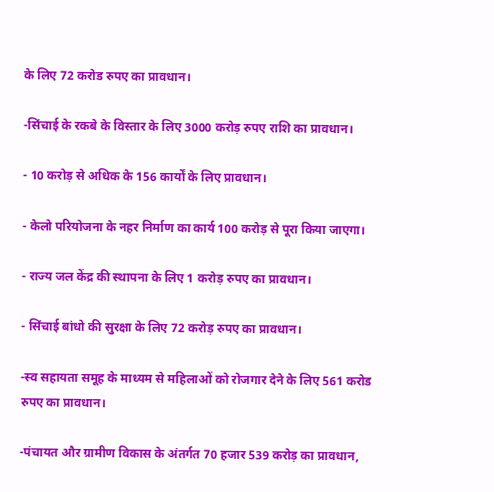के लिए 72 करोड रुपए का प्रावधान।

-सिंचाई के रकबे के विस्तार के लिए 3000 करोड़ रुपए राशि का प्रावधान।

- 10 करोड़ से अधिक के 156 कार्यों के लिए प्रावधान।

- केलो परियोजना के नहर निर्माण का कार्य 100 करोड़ से पूरा किया जाएगा।

- राज्य जल केंद्र की स्थापना के लिए 1 करोड़ रुपए का प्रावधान।

- सिंचाई बांधो की सुरक्षा के लिए 72 करोड़ रुपए का प्रावधान।

-स्व सहायता समूह के माध्यम से महिलाओं को रोजगार देने के लिए 561 करोड रुपए का प्रावधान।

-पंचायत और ग्रामीण विकास के अंतर्गत 70 हजार 539 करोड़ का प्रावधान,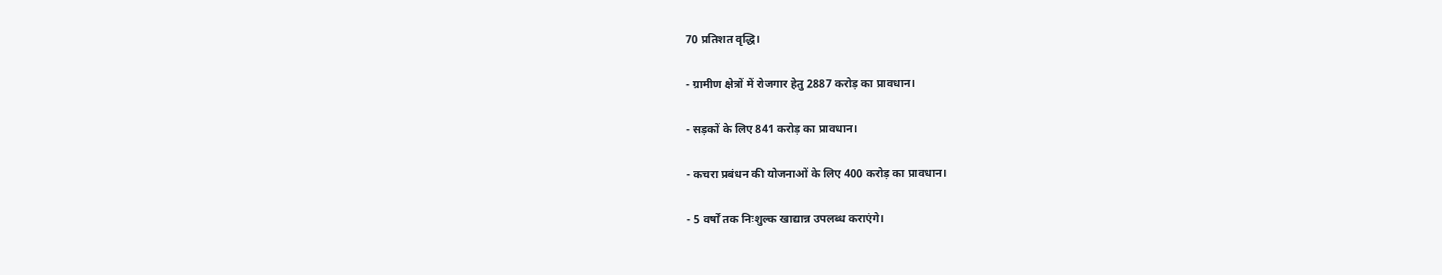70 प्रतिशत वृद्धि।

- ग्रामीण क्षेत्रों में रोजगार हेतु 2887 करोड़ का प्रावधान।

- सड़कों के लिए 841 करोड़ का प्रावधान।

- कचरा प्रबंधन की योजनाओं के लिए 400 करोड़ का प्रावधान।

- 5 वर्षों तक निःशुल्क खाद्यान्न उपलब्ध कराएंगे।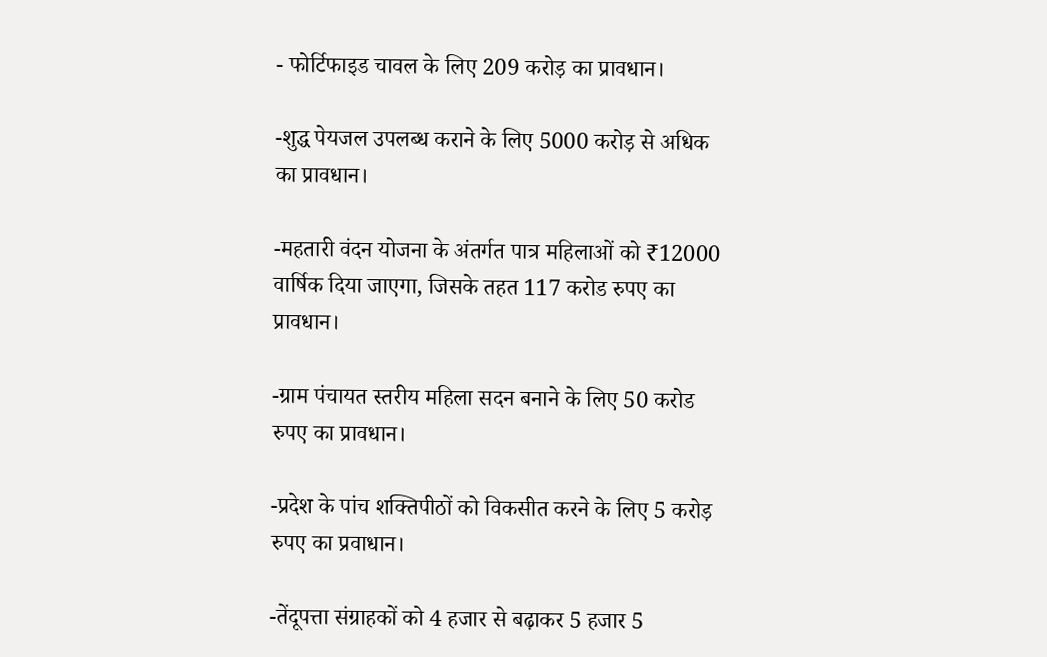- फोर्टिफाइड चावल के लिए 209 करोड़ का प्रावधान।

-शुद्ध पेयजल उपलब्ध कराने के लिए 5000 करोड़ से अधिक का प्रावधान।

-महतारी वंदन योजना के अंतर्गत पात्र महिलाओं को ₹12000 वार्षिक दिया जाएगा, जिसके तहत 117 करोड रुपए का प्रावधान।

-ग्राम पंचायत स्तरीय महिला सदन बनाने के लिए 50 करोड रुपए का प्रावधान।

-प्रदेश के पांच शक्तिपीठों को विकसीत करने के लिए 5 करोड़ रुपए का प्रवाधान।

-तेंदूपत्ता संग्राहकों को 4 हजार से बढ़ाकर 5 हजार 5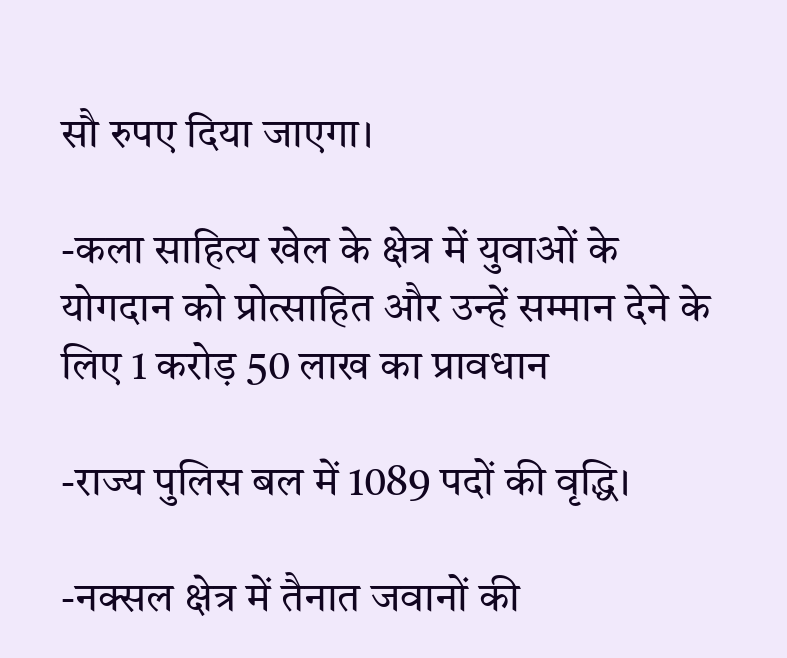सौ रुपए दिया जाएगा।

-कला साहित्य खेल के क्षेत्र में युवाओं के योगदान को प्रोत्साहित और उन्हें सम्मान देने के लिए 1 करोड़ 50 लाख का प्रावधान

-राज्य पुलिस बल में 1089 पदों की वृद्धि।

-नक्सल क्षेत्र में तैनात जवानों की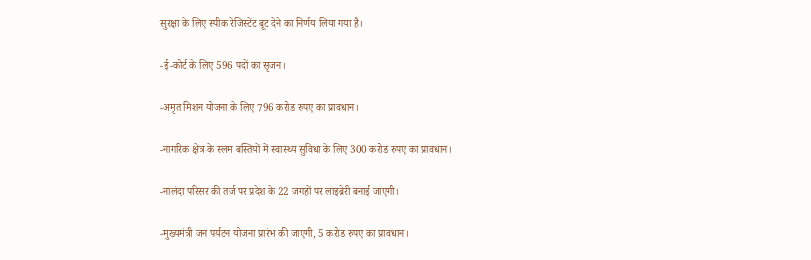सुरक्षा के लिए स्पीक रेजिस्टेंट बूट देने का निर्णय लिया गया है।

-ई-कोर्ट के लिए 596 पदों का सृजन।

-अमृत मिशन योजना के लिए 796 करोड रुपए का प्रावधान।

-नागरिक क्षेत्र के स्लम बस्तियों में स्वास्थ्य सुविधा के लिए 300 करोड रुपए का प्रावधान।

-नालंदा परिसर की तर्ज पर प्रदेश के 22 जगहों पर लाइब्रेरी बनाई जाएगी।

-मुख्यमंत्री जन पर्यटन योजना प्रारंभ की जाएगी, 5 करोड रुपए का प्रावधान।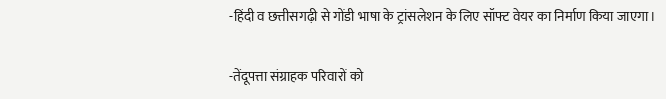-हिंदी व छत्तीसगढ़ी से गोंडी भाषा के ट्रांसलेशन के लिए सॉफ्ट वेयर का निर्माण किया जाएगा।

-तेंदूपत्ता संग्राहक परिवारों को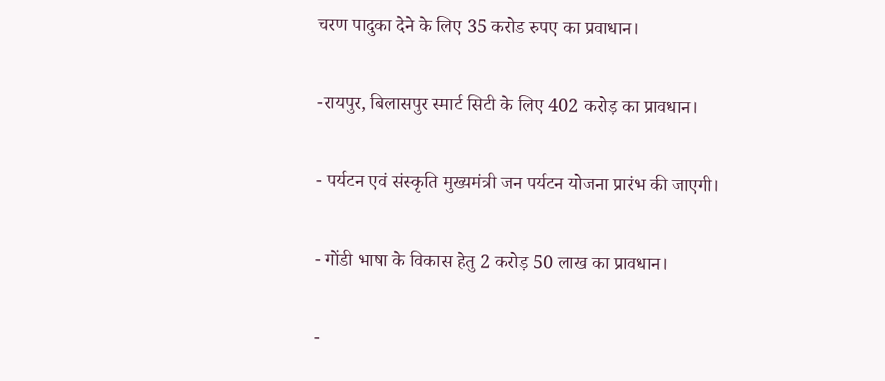चरण पादुका देने के लिए 35 करोड रुपए का प्रवाधान।

-रायपुर, बिलासपुर स्मार्ट सिटी के लिए 402 करोड़ का प्रावधान।

- पर्यटन एवं संस्कृति मुख्यमंत्री जन पर्यटन योजना प्रारंभ की जाएगी।

- गोंडी भाषा के विकास हेतु 2 करोड़ 50 लाख का प्रावधान।

-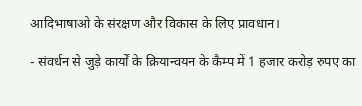आदिभाषाओ के संरक्षण और विकास के लिए प्रावधान।

- संवर्धन से जुड़े कार्यों के क्रियान्वयन के कैम्प में 1 हजार करोड़ रुपए का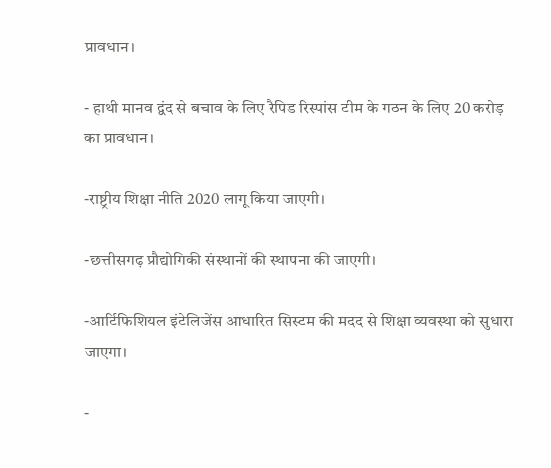प्रावधान।

- हाथी मानव द्वंद से बचाव के लिए रैपिड रिस्पांस टीम के गठन के लिए 20 करोड़ का प्रावधान।

-राष्ट्रीय शिक्षा नीति 2020 लागू किया जाएगी।

-छत्तीसगढ़ प्रौद्योगिकी संस्थानों की स्थापना की जाएगी।

-आर्टिफिशियल इंटेलिजेंस आधारित सिस्टम की मदद से शिक्षा व्यवस्था को सुधारा जाएगा।

-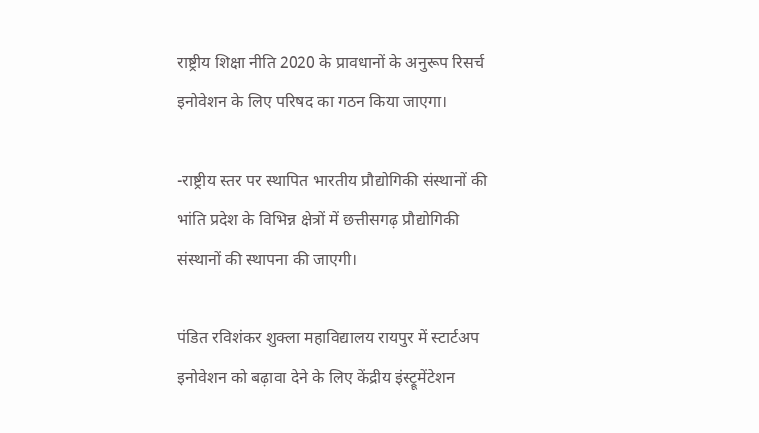राष्ट्रीय शिक्षा नीति 2020 के प्रावधानों के अनुरूप रिसर्च इनोवेशन के लिए परिषद का गठन किया जाएगा।

-राष्ट्रीय स्तर पर स्थापित भारतीय प्रौद्योगिकी संस्थानों की भांति प्रदेश के विभिन्न क्षेत्रों में छत्तीसगढ़ प्रौद्योगिकी संस्थानों की स्थापना की जाएगी।

पंडित रविशंकर शुक्ला महाविद्यालय रायपुर में स्टार्टअप इनोवेशन को बढ़ावा देने के लिए केंद्रीय इंस्ट्रूमेंटेशन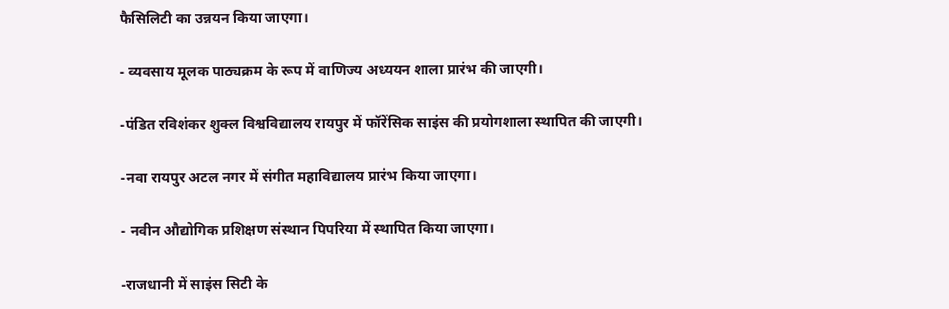फैसिलिटी का उन्नयन किया जाएगा।

- व्यवसाय मूलक पाठ्यक्रम के रूप में वाणिज्य अध्ययन शाला प्रारंभ की जाएगी।

-पंडित रविशंकर शुक्ल विश्वविद्यालय रायपुर में फॉरेंसिक साइंस की प्रयोगशाला स्थापित की जाएगी।

-नवा रायपुर अटल नगर में संगीत महाविद्यालय प्रारंभ किया जाएगा।

- नवीन औद्योगिक प्रशिक्षण संस्थान पिपरिया में स्थापित किया जाएगा।

-राजधानी में साइंस सिटी के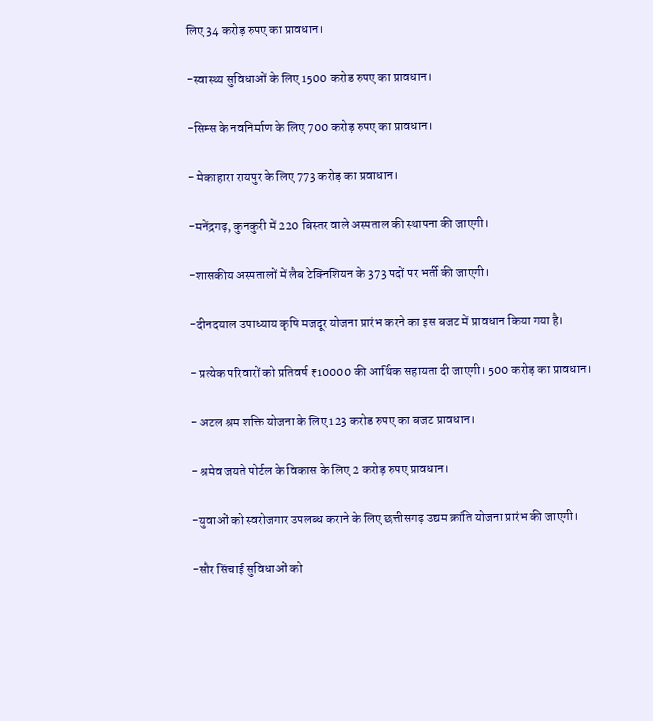लिए 34 करोड़ रुपए का प्रावधान।

-स्वास्थ्य सुविधाओं के लिए 1500 करोड रुपए का प्रावधान।

-सिम्स के नवनिर्माण के लिए 700 करोड़ रुपए का प्रावधान।

- मेकाहारा रायपुर के लिए 773 करोड़ का प्रवाधान।

-मनेंद्रगढ़, कुनकुरी में 220 बिस्तर वाले अस्पताल की स्थापना की जाएगी।

-शासकीय अस्पतालों में लैब टेक्निशियन के 373 पदों पर भर्ती की जाएगी।

-दीनदयाल उपाध्याय कृषि मजदूर योजना प्रारंभ करने का इस बजट में प्रावधान किया गया है।

- प्रत्येक परिवारों को प्रतिवर्ष ₹10000 की आर्थिक सहायता दी जाएगी। 500 करोड़ का प्रावधान।

- अटल श्रम शक्ति योजना के लिए 123 करोड रुपए का बजट प्रावधान।

- श्रमेव जयते पोर्टल के विकास के लिए 2 करोड़ रुपए प्रावधान।

-युवाओं को स्वरोजगार उपलब्ध कराने के लिए छत्तीसगढ़ उद्यम क्रांति योजना प्रारंभ की जाएगी।

-सौर सिंचाई सुविधाओं को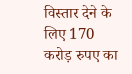विस्तार देने के लिए 170 करोड़ रुपए का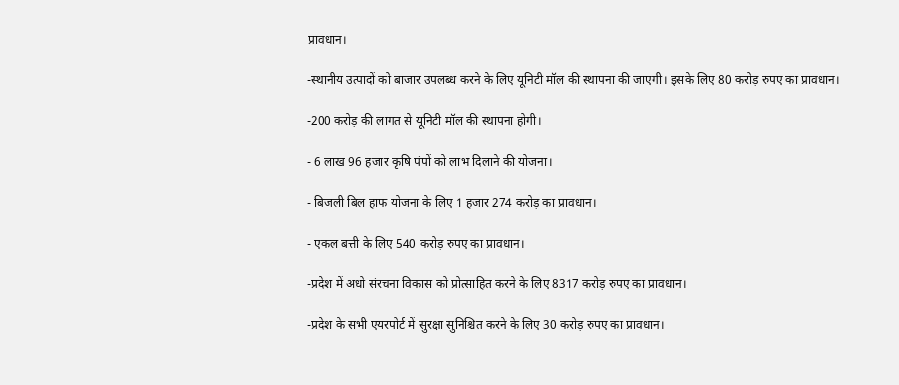प्रावधान।

-स्थानीय उत्पादों को बाजार उपलब्ध करने के लिए यूनिटी मॉल की स्थापना की जाएगी। इसके लिए 80 करोड़ रुपए का प्रावधान।

-200 करोड़ की लागत से यूनिटी मॉल की स्थापना होगी।

- 6 लाख 96 हजार कृषि पंपों को लाभ दिलाने की योजना।

- बिजली बिल हाफ योजना के लिए 1 हजार 274 करोड़ का प्रावधान।

- एकल बत्ती के लिए 540 करोड़ रुपए का प्रावधान।

-प्रदेश में अधो संरचना विकास को प्रोत्साहित करने के लिए 8317 करोड़ रुपए का प्रावधान।

-प्रदेश के सभी एयरपोर्ट में सुरक्षा सुनिश्चित करने के लिए 30 करोड़ रुपए का प्रावधान।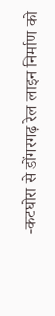-कटघोरा से डोंगरगढ़ रेल लाइन निर्माण को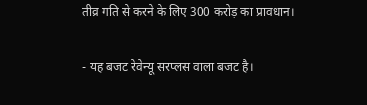तीव्र गति से करने के लिए 300 करोड़ का प्रावधान।

- यह बजट रेवेन्यू सरप्लस वाला बजट है।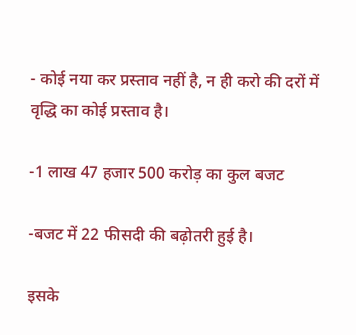- कोई नया कर प्रस्ताव नहीं है, न ही करो की दरों में वृद्धि का कोई प्रस्ताव है।

-1 लाख 47 हजार 500 करोड़ का कुल बजट

-बजट में 22 फीसदी की बढ़ोतरी हुई है।

इसके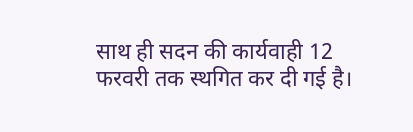साथ ही सदन की कार्यवाही 12 फरवरी तक स्थगित कर दी गई है।